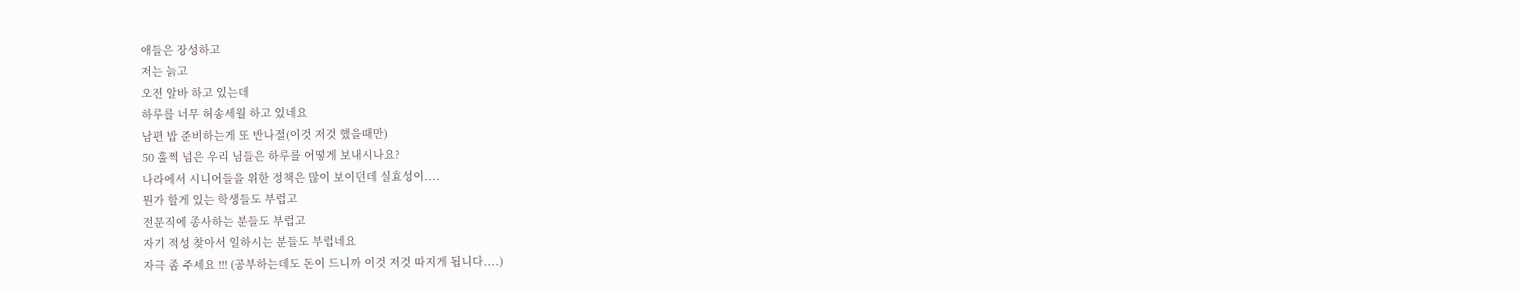애들은 장성하고
저는 늙고
오전 알바 하고 있는데
하루를 너무 허송세월 하고 있네요
남편 밥 준비하는게 또 반나절(이것 저것 했을때만)
50 훌쩍 넘은 우리 님들은 하루를 어떻게 보내시나요?
나라에서 시니어들을 위한 정책은 많이 보이던데 실효성이....
뭔가 할게 있는 학생들도 부럽고
전문직에 종사하는 분들도 부럽고
자기 적성 찾아서 일하시는 분들도 부럽네요
자극 좀 주세요 !!! (공부하는데도 돈이 드니까 이것 저것 따지게 됩니다....)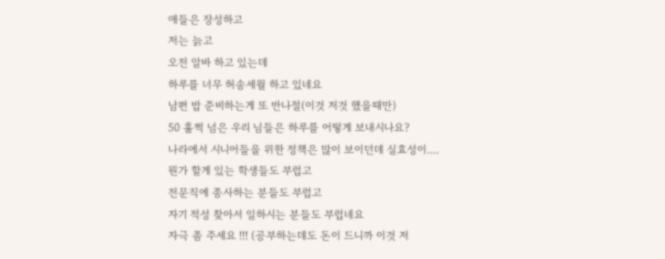애들은 장성하고
저는 늙고
오전 알바 하고 있는데
하루를 너무 허송세월 하고 있네요
남편 밥 준비하는게 또 반나절(이것 저것 했을때만)
50 훌쩍 넘은 우리 님들은 하루를 어떻게 보내시나요?
나라에서 시니어들을 위한 정책은 많이 보이던데 실효성이....
뭔가 할게 있는 학생들도 부럽고
전문직에 종사하는 분들도 부럽고
자기 적성 찾아서 일하시는 분들도 부럽네요
자극 좀 주세요 !!! (공부하는데도 돈이 드니까 이것 저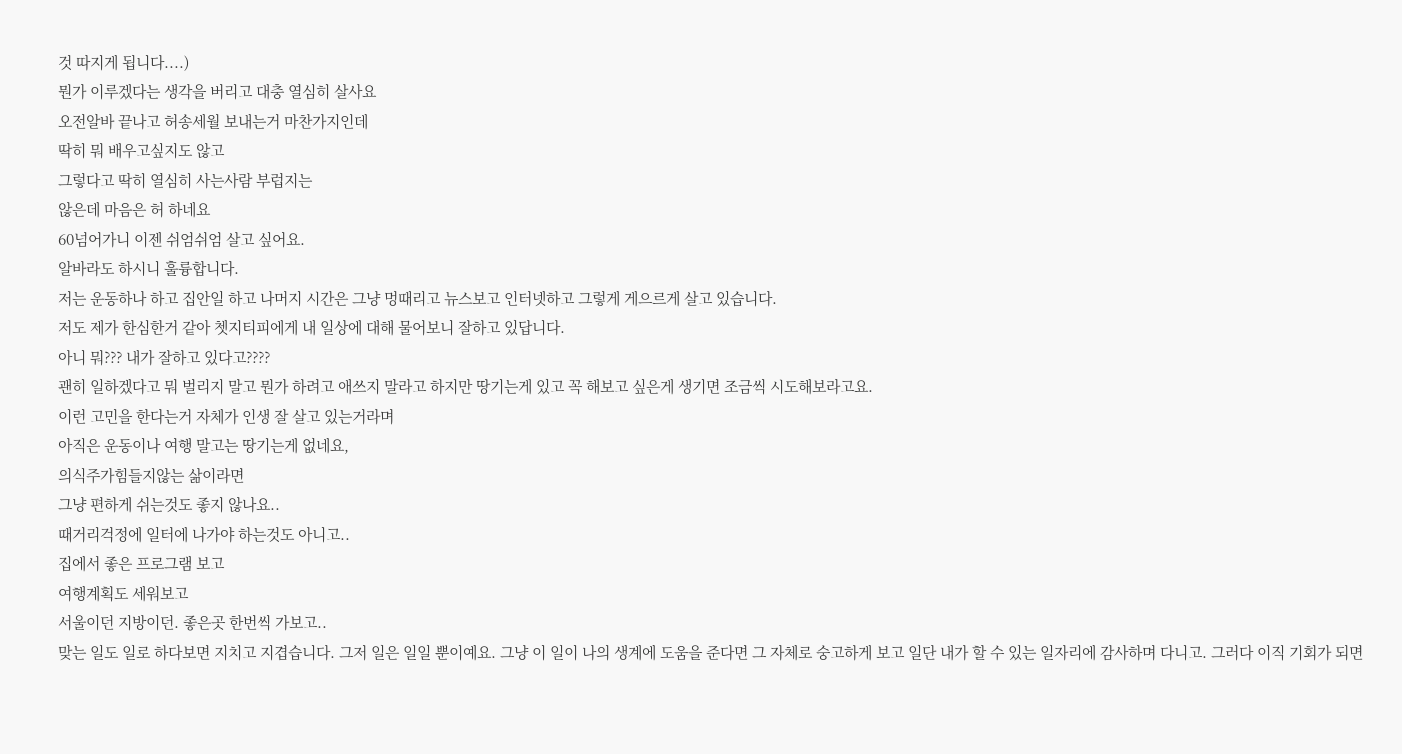것 따지게 됩니다....)
뭔가 이루겠다는 생각을 버리고 대충 열심히 살사요
오전알바 끝나고 허송세월 보내는거 마찬가지인데
딱히 뭐 배우고싶지도 않고
그렇다고 딱히 열심히 사는사람 부럽지는
않은데 마음은 허 하네요
60넘어가니 이젠 쉬엄쉬엄 살고 싶어요.
알바라도 하시니 훌륭합니다.
저는 운동하나 하고 집안일 하고 나머지 시간은 그냥 멍때리고 뉴스보고 인터넷하고 그렇게 게으르게 살고 있습니다.
저도 제가 한심한거 같아 쳇지티피에게 내 일상에 대해 물어보니 잘하고 있답니다.
아니 뭐??? 내가 잘하고 있다고????
괜히 일하겠다고 뭐 벌리지 말고 뭔가 하려고 애쓰지 말라고 하지만 땅기는게 있고 꼭 해보고 싶은게 생기면 조금씩 시도해보라고요.
이런 고민을 한다는거 자체가 인생 잘 살고 있는거라며
아직은 운동이나 여행 말고는 땅기는게 없네요,
의식주가힘들지않는 삶이라면
그냥 편하게 쉬는것도 좋지 않나요..
때거리걱정에 일터에 나가야 하는것도 아니고..
집에서 좋은 프로그램 보고
여행계획도 세워보고
서울이던 지방이던. 좋은곳 한번씩 가보고..
맞는 일도 일로 하다보면 지치고 지겹습니다. 그저 일은 일일 뿐이예요. 그냥 이 일이 나의 생계에 도움을 준다면 그 자체로 숭고하게 보고 일단 내가 할 수 있는 일자리에 감사하며 다니고. 그러다 이직 기회가 되면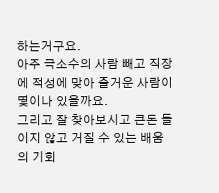하는거구요.
아주 극소수의 사람 빼고 직장에 적성에 맞아 즐거운 사람이 몇이나 있을까요.
그리고 잘 찾아보시고 큰돈 들이지 않고 거질 수 있는 배움의 기회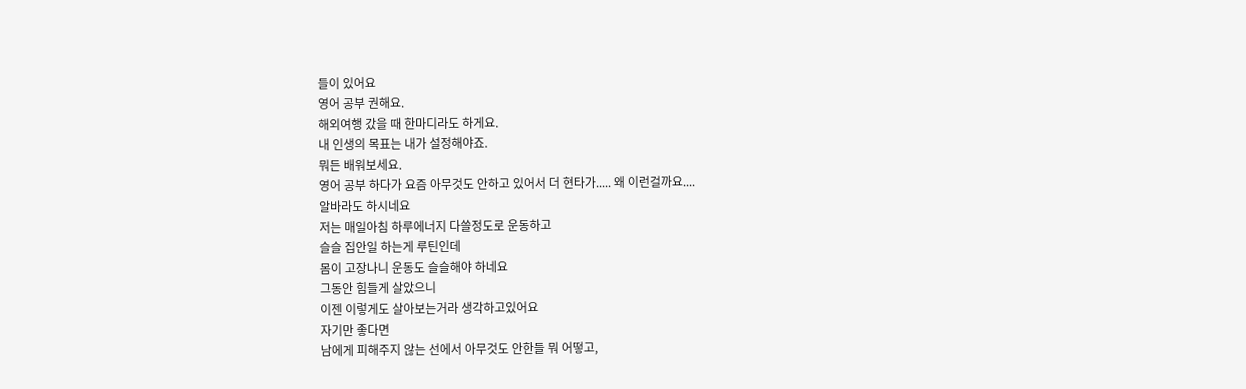들이 있어요
영어 공부 권해요.
해외여행 갔을 때 한마디라도 하게요.
내 인생의 목표는 내가 설정해야죠.
뭐든 배워보세요.
영어 공부 하다가 요즘 아무것도 안하고 있어서 더 현타가..... 왜 이런걸까요....
알바라도 하시네요
저는 매일아침 하루에너지 다쓸정도로 운동하고
슬슬 집안일 하는게 루틴인데
몸이 고장나니 운동도 슬슬해야 하네요
그동안 힘들게 살았으니
이젠 이렇게도 살아보는거라 생각하고있어요
자기만 좋다면
남에게 피해주지 않는 선에서 아무것도 안한들 뭐 어떻고,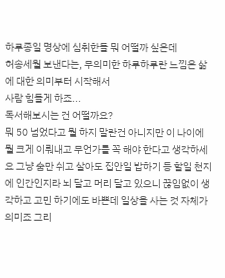하루종일 명상에 심취한들 뭐 어떨까 싶은데
허송세월 보낸다는, 무의미한 하루하루란 느낌은 삶에 대한 의미부터 시작해서
사람 힘들게 하죠...
독서해보시는 건 어떨까요?
뭐 50 넘었다고 뭘 하지 말란건 아니지만 이 나이에 뭘 크게 이뤄내고 무언가를 꼭 해야 한다고 생각하세요 그냥 숨만 쉬고 살아도 집안일 밥하기 등 할일 천지에 인간인지라 뇌 달고 머리 달고 있으니 끊임없이 생각하고 고민 하기에도 바쁜데 일상을 사는 것 자체가 의미죠 그리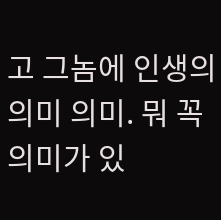고 그놈에 인생의 의미 의미. 뭐 꼭 의미가 있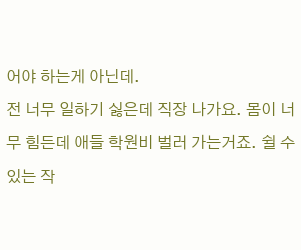어야 하는게 아닌데.
전 너무 일하기 싫은데 직장 나가요. 몸이 너무 힘든데 애들 학원비 벌러 가는거죠. 쉴 수 있는 작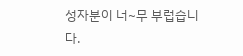성자분이 너~무 부럽습니다.